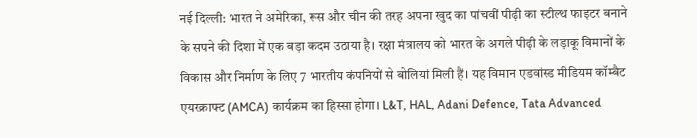नई दिल्ली: भारत ने अमेरिका, रूस और चीन की तरह अपना खुद का पांचवीं पीढ़ी का स्टील्थ फाइटर बनाने के सपने की दिशा में एक बड़ा कदम उठाया है। रक्षा मंत्रालय को भारत के अगले पीढ़ी के लड़ाकू विमानों के विकास और निर्माण के लिए 7 भारतीय कंपनियों से बोलियां मिली हैं। यह विमान एडवांस्ड मीडियम कॉम्बैट एयरक्राफ्ट (AMCA) कार्यक्रम का हिस्सा होगा। L&T, HAL, Adani Defence, Tata Advanced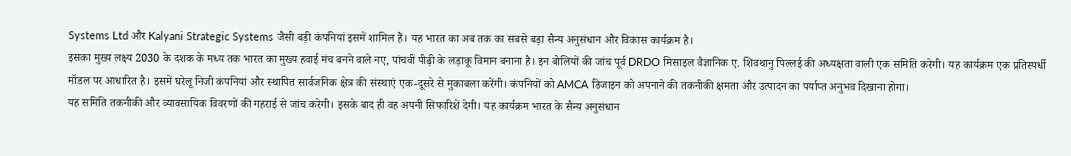Systems Ltd और Kalyani Strategic Systems जैसी बड़ी कंपनियां इसमें शामिल हैं। यह भारत का अब तक का सबसे बड़ा सैन्य अनुसंधान और विकास कार्यक्रम है।
इसका मुख्य लक्ष्य 2030 के दशक के मध्य तक भारत का मुख्य हवाई मंच बनने वाले नए, पांचवीं पीढ़ी के लड़ाकू विमान बनाना है। इन बोलियों की जांच पूर्व DRDO मिसाइल वैज्ञानिक ए. शिवथानु पिल्लई की अध्यक्षता वाली एक समिति करेगी। यह कार्यक्रम एक प्रतिस्पर्धी मॉडल पर आधारित है। इसमें घरेलू निजी कंपनियां और स्थापित सार्वजनिक क्षेत्र की संस्थाएं एक-दूसरे से मुकाबला करेंगी। कंपनियों को AMCA डिजाइन को अपनाने की तकनीकी क्षमता और उत्पादन का पर्याप्त अनुभव दिखाना होगा।
यह समिति तकनीकी और व्यावसायिक विवरणों की गहराई से जांच करेगी। इसके बाद ही वह अपनी सिफारिशें देगी। यह कार्यक्रम भारत के सैन्य अनुसंधान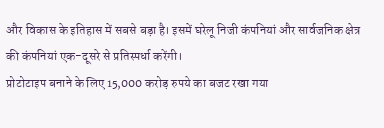और विकास के इतिहास में सबसे बड़ा है। इसमें घरेलू निजी कंपनियां और सार्वजनिक क्षेत्र की कंपनियां एक-दूसरे से प्रतिस्पर्धा करेंगी।
प्रोटोटाइप बनाने के लिए 15,000 करोड़ रुपये का बजट रखा गया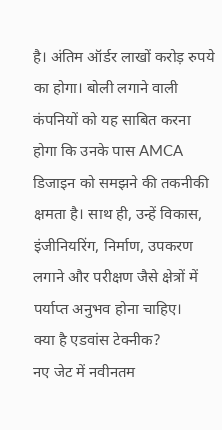है। अंतिम ऑर्डर लाखों करोड़ रुपये का होगा। बोली लगाने वाली कंपनियों को यह साबित करना होगा कि उनके पास AMCA डिजाइन को समझने की तकनीकी क्षमता है। साथ ही, उन्हें विकास, इंजीनियरिंग, निर्माण, उपकरण लगाने और परीक्षण जैसे क्षेत्रों में पर्याप्त अनुभव होना चाहिए।
क्या है एडवांस टेक्नीक?
नए जेट में नवीनतम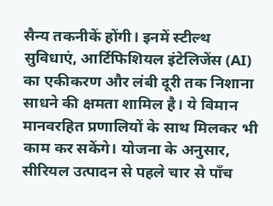सैन्य तकनीकें होंगी। इनमें स्टील्थ सुविधाएं, आर्टिफिशियल इंटेलिजेंस (AI) का एकीकरण और लंबी दूरी तक निशाना साधने की क्षमता शामिल है। ये विमान मानवरहित प्रणालियों के साथ मिलकर भी काम कर सकेंगे। योजना के अनुसार, सीरियल उत्पादन से पहले चार से पाँच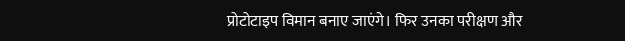प्रोटोटाइप विमान बनाए जाएंगे। फिर उनका परीक्षण और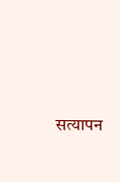सत्यापन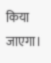किया जाएगा।